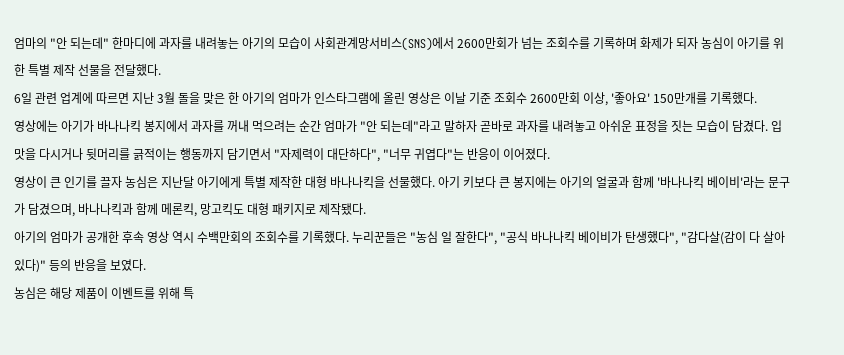엄마의 "안 되는데" 한마디에 과자를 내려놓는 아기의 모습이 사회관계망서비스(SNS)에서 2600만회가 넘는 조회수를 기록하며 화제가 되자 농심이 아기를 위한 특별 제작 선물을 전달했다.
6일 관련 업계에 따르면 지난 3월 돌을 맞은 한 아기의 엄마가 인스타그램에 올린 영상은 이날 기준 조회수 2600만회 이상, '좋아요' 150만개를 기록했다.
영상에는 아기가 바나나킥 봉지에서 과자를 꺼내 먹으려는 순간 엄마가 "안 되는데"라고 말하자 곧바로 과자를 내려놓고 아쉬운 표정을 짓는 모습이 담겼다. 입맛을 다시거나 뒷머리를 긁적이는 행동까지 담기면서 "자제력이 대단하다", "너무 귀엽다"는 반응이 이어졌다.
영상이 큰 인기를 끌자 농심은 지난달 아기에게 특별 제작한 대형 바나나킥을 선물했다. 아기 키보다 큰 봉지에는 아기의 얼굴과 함께 '바나나킥 베이비'라는 문구가 담겼으며, 바나나킥과 함께 메론킥, 망고킥도 대형 패키지로 제작됐다.
아기의 엄마가 공개한 후속 영상 역시 수백만회의 조회수를 기록했다. 누리꾼들은 "농심 일 잘한다", "공식 바나나킥 베이비가 탄생했다", "감다살(감이 다 살아있다)" 등의 반응을 보였다.
농심은 해당 제품이 이벤트를 위해 특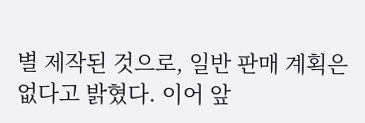별 제작된 것으로, 일반 판매 계획은 없다고 밝혔다. 이어 앞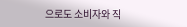으로도 소비자와 직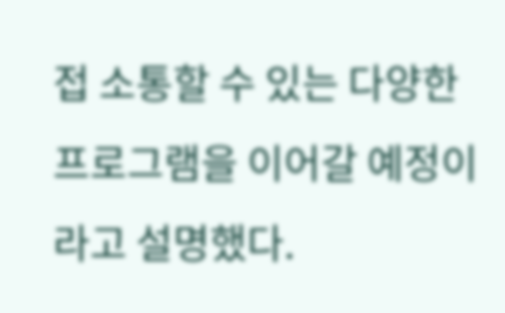접 소통할 수 있는 다양한 프로그램을 이어갈 예정이라고 설명했다.